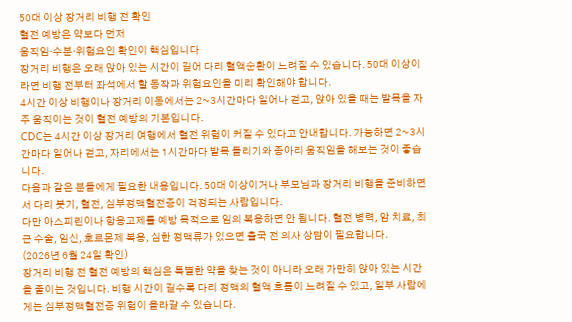50대 이상 장거리 비행 전 확인
혈전 예방은 약보다 먼저
움직임·수분·위험요인 확인이 핵심입니다
장거리 비행은 오래 앉아 있는 시간이 길어 다리 혈액순환이 느려질 수 있습니다. 50대 이상이라면 비행 전부터 좌석에서 할 동작과 위험요인을 미리 확인해야 합니다.
4시간 이상 비행이나 장거리 이동에서는 2~3시간마다 일어나 걷고, 앉아 있을 때는 발목을 자주 움직이는 것이 혈전 예방의 기본입니다.
CDC는 4시간 이상 장거리 여행에서 혈전 위험이 커질 수 있다고 안내합니다. 가능하면 2~3시간마다 일어나 걷고, 자리에서는 1시간마다 발목 돌리기와 종아리 움직임을 해보는 것이 좋습니다.
다음과 같은 분들에게 필요한 내용입니다. 50대 이상이거나 부모님과 장거리 비행을 준비하면서 다리 붓기, 혈전, 심부정맥혈전증이 걱정되는 사람입니다.
다만 아스피린이나 항응고제를 예방 목적으로 임의 복용하면 안 됩니다. 혈전 병력, 암 치료, 최근 수술, 임신, 호르몬제 복용, 심한 정맥류가 있으면 출국 전 의사 상담이 필요합니다.
(2026년 6월 24일 확인)
장거리 비행 전 혈전 예방의 핵심은 특별한 약을 찾는 것이 아니라 오래 가만히 앉아 있는 시간을 줄이는 것입니다. 비행 시간이 길수록 다리 정맥의 혈액 흐름이 느려질 수 있고, 일부 사람에게는 심부정맥혈전증 위험이 올라갈 수 있습니다.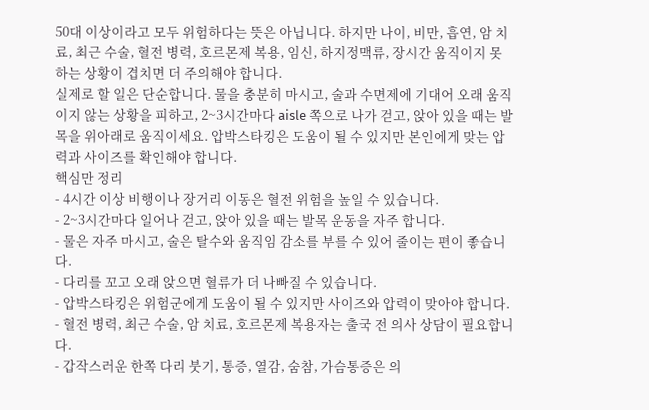50대 이상이라고 모두 위험하다는 뜻은 아닙니다. 하지만 나이, 비만, 흡연, 암 치료, 최근 수술, 혈전 병력, 호르몬제 복용, 임신, 하지정맥류, 장시간 움직이지 못하는 상황이 겹치면 더 주의해야 합니다.
실제로 할 일은 단순합니다. 물을 충분히 마시고, 술과 수면제에 기대어 오래 움직이지 않는 상황을 피하고, 2~3시간마다 aisle 쪽으로 나가 걷고, 앉아 있을 때는 발목을 위아래로 움직이세요. 압박스타킹은 도움이 될 수 있지만 본인에게 맞는 압력과 사이즈를 확인해야 합니다.
핵심만 정리
- 4시간 이상 비행이나 장거리 이동은 혈전 위험을 높일 수 있습니다.
- 2~3시간마다 일어나 걷고, 앉아 있을 때는 발목 운동을 자주 합니다.
- 물은 자주 마시고, 술은 탈수와 움직임 감소를 부를 수 있어 줄이는 편이 좋습니다.
- 다리를 꼬고 오래 앉으면 혈류가 더 나빠질 수 있습니다.
- 압박스타킹은 위험군에게 도움이 될 수 있지만 사이즈와 압력이 맞아야 합니다.
- 혈전 병력, 최근 수술, 암 치료, 호르몬제 복용자는 출국 전 의사 상담이 필요합니다.
- 갑작스러운 한쪽 다리 붓기, 통증, 열감, 숨참, 가슴통증은 의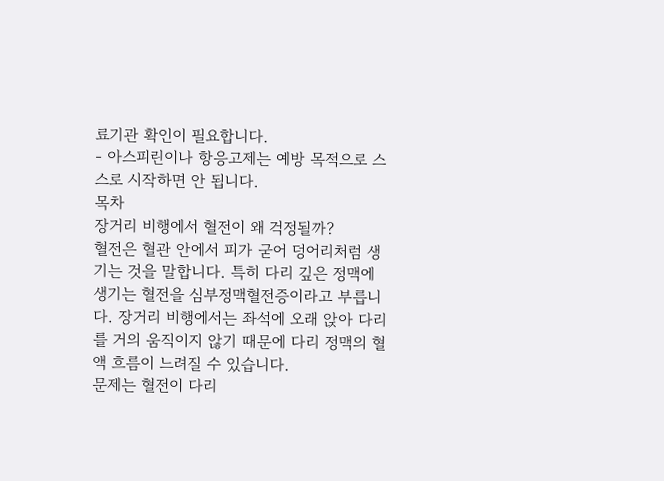료기관 확인이 필요합니다.
- 아스피린이나 항응고제는 예방 목적으로 스스로 시작하면 안 됩니다.
목차
장거리 비행에서 혈전이 왜 걱정될까?
혈전은 혈관 안에서 피가 굳어 덩어리처럼 생기는 것을 말합니다. 특히 다리 깊은 정맥에 생기는 혈전을 심부정맥혈전증이라고 부릅니다. 장거리 비행에서는 좌석에 오래 앉아 다리를 거의 움직이지 않기 때문에 다리 정맥의 혈액 흐름이 느려질 수 있습니다.
문제는 혈전이 다리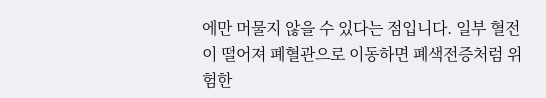에만 머물지 않을 수 있다는 점입니다. 일부 혈전이 떨어져 폐혈관으로 이동하면 폐색전증처럼 위험한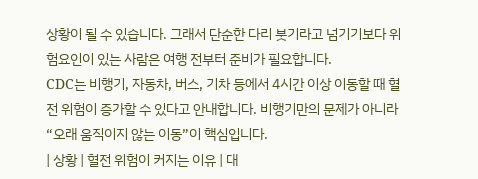상황이 될 수 있습니다. 그래서 단순한 다리 붓기라고 넘기기보다 위험요인이 있는 사람은 여행 전부터 준비가 필요합니다.
CDC는 비행기, 자동차, 버스, 기차 등에서 4시간 이상 이동할 때 혈전 위험이 증가할 수 있다고 안내합니다. 비행기만의 문제가 아니라 “오래 움직이지 않는 이동”이 핵심입니다.
| 상황 | 혈전 위험이 커지는 이유 | 대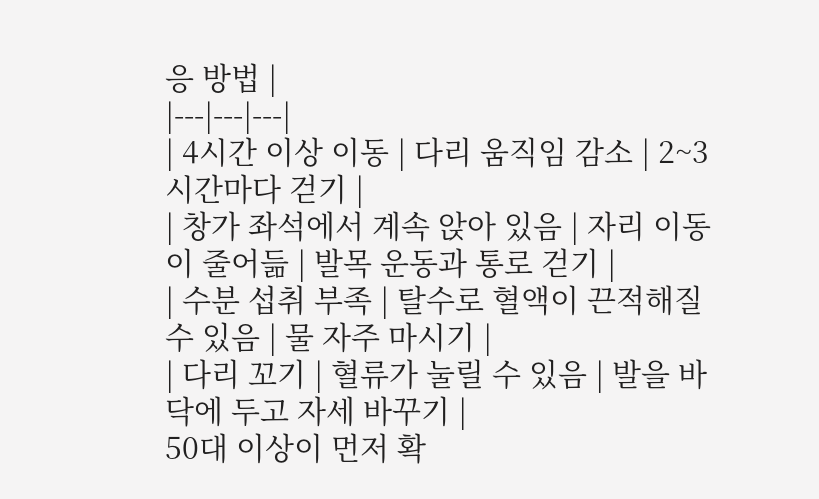응 방법 |
|---|---|---|
| 4시간 이상 이동 | 다리 움직임 감소 | 2~3시간마다 걷기 |
| 창가 좌석에서 계속 앉아 있음 | 자리 이동이 줄어듦 | 발목 운동과 통로 걷기 |
| 수분 섭취 부족 | 탈수로 혈액이 끈적해질 수 있음 | 물 자주 마시기 |
| 다리 꼬기 | 혈류가 눌릴 수 있음 | 발을 바닥에 두고 자세 바꾸기 |
50대 이상이 먼저 확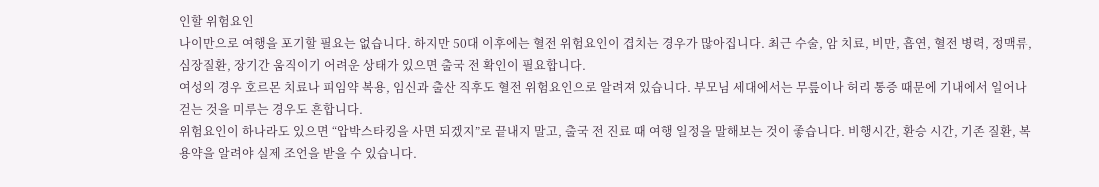인할 위험요인
나이만으로 여행을 포기할 필요는 없습니다. 하지만 50대 이후에는 혈전 위험요인이 겹치는 경우가 많아집니다. 최근 수술, 암 치료, 비만, 흡연, 혈전 병력, 정맥류, 심장질환, 장기간 움직이기 어려운 상태가 있으면 출국 전 확인이 필요합니다.
여성의 경우 호르몬 치료나 피임약 복용, 임신과 출산 직후도 혈전 위험요인으로 알려져 있습니다. 부모님 세대에서는 무릎이나 허리 통증 때문에 기내에서 일어나 걷는 것을 미루는 경우도 흔합니다.
위험요인이 하나라도 있으면 “압박스타킹을 사면 되겠지”로 끝내지 말고, 출국 전 진료 때 여행 일정을 말해보는 것이 좋습니다. 비행시간, 환승 시간, 기존 질환, 복용약을 알려야 실제 조언을 받을 수 있습니다.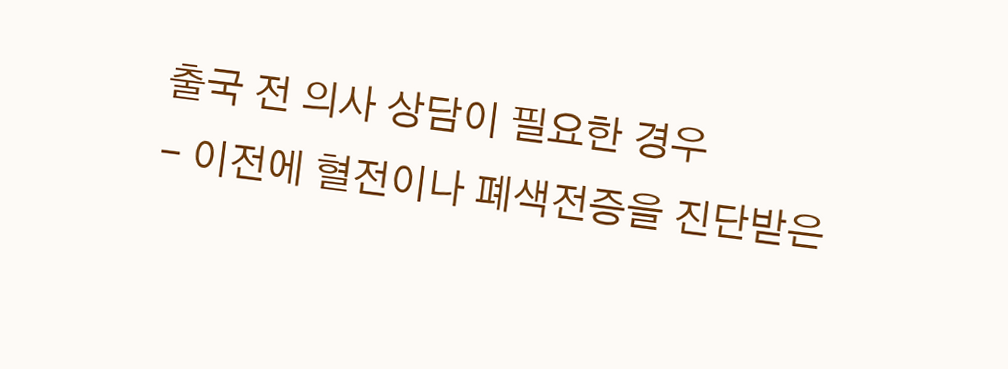출국 전 의사 상담이 필요한 경우
- 이전에 혈전이나 폐색전증을 진단받은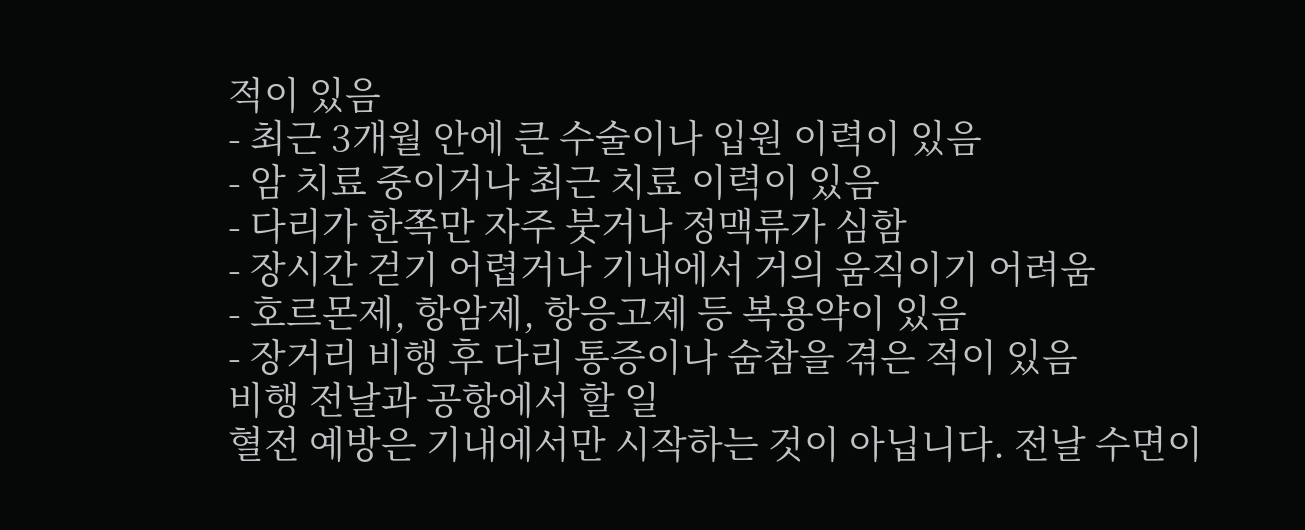적이 있음
- 최근 3개월 안에 큰 수술이나 입원 이력이 있음
- 암 치료 중이거나 최근 치료 이력이 있음
- 다리가 한쪽만 자주 붓거나 정맥류가 심함
- 장시간 걷기 어렵거나 기내에서 거의 움직이기 어려움
- 호르몬제, 항암제, 항응고제 등 복용약이 있음
- 장거리 비행 후 다리 통증이나 숨참을 겪은 적이 있음
비행 전날과 공항에서 할 일
혈전 예방은 기내에서만 시작하는 것이 아닙니다. 전날 수면이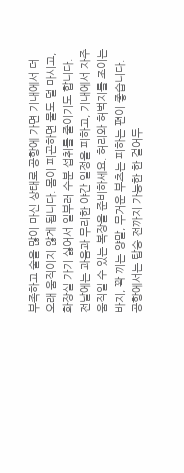부족하고 술을 많이 마신 상태로 공항에 가면 기내에서 더 오래 움직이지 않게 됩니다. 몸이 피곤하면 물도 덜 마시고, 화장실 가기 싫어서 일부러 수분 섭취를 줄이기도 합니다.
전날에는 과음과 무리한 야간 일정을 피하고, 기내에서 자주 움직일 수 있는 복장을 준비하세요. 허리와 허벅지를 조이는 바지, 꽉 끼는 양말, 무거운 부츠는 피하는 편이 좋습니다.
공항에서는 탑승 전까지 가능한 한 걸어두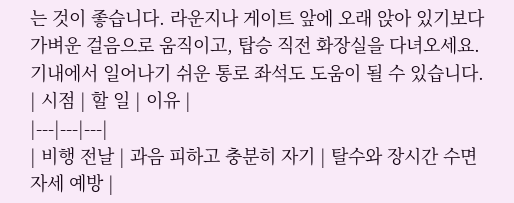는 것이 좋습니다. 라운지나 게이트 앞에 오래 앉아 있기보다 가벼운 걸음으로 움직이고, 탑승 직전 화장실을 다녀오세요. 기내에서 일어나기 쉬운 통로 좌석도 도움이 될 수 있습니다.
| 시점 | 할 일 | 이유 |
|---|---|---|
| 비행 전날 | 과음 피하고 충분히 자기 | 탈수와 장시간 수면 자세 예방 |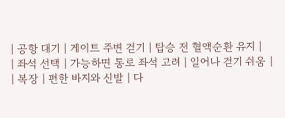| 공항 대기 | 게이트 주변 걷기 | 탑승 전 혈액순환 유지 |
| 좌석 선택 | 가능하면 통로 좌석 고려 | 일어나 걷기 쉬움 |
| 복장 | 편한 바지와 신발 | 다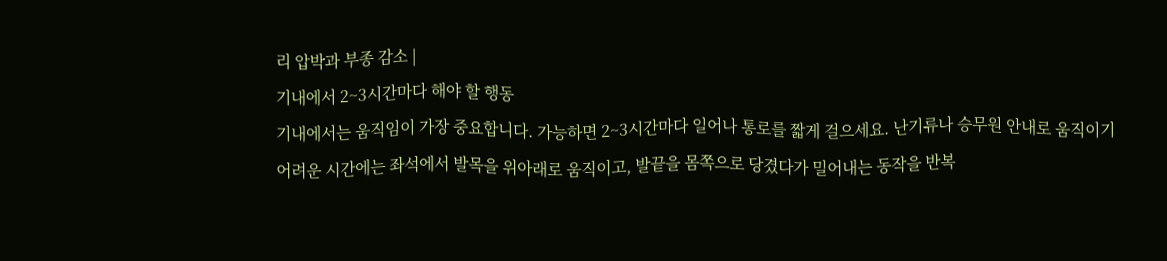리 압박과 부종 감소 |
기내에서 2~3시간마다 해야 할 행동
기내에서는 움직임이 가장 중요합니다. 가능하면 2~3시간마다 일어나 통로를 짧게 걸으세요. 난기류나 승무원 안내로 움직이기 어려운 시간에는 좌석에서 발목을 위아래로 움직이고, 발끝을 몸쪽으로 당겼다가 밀어내는 동작을 반복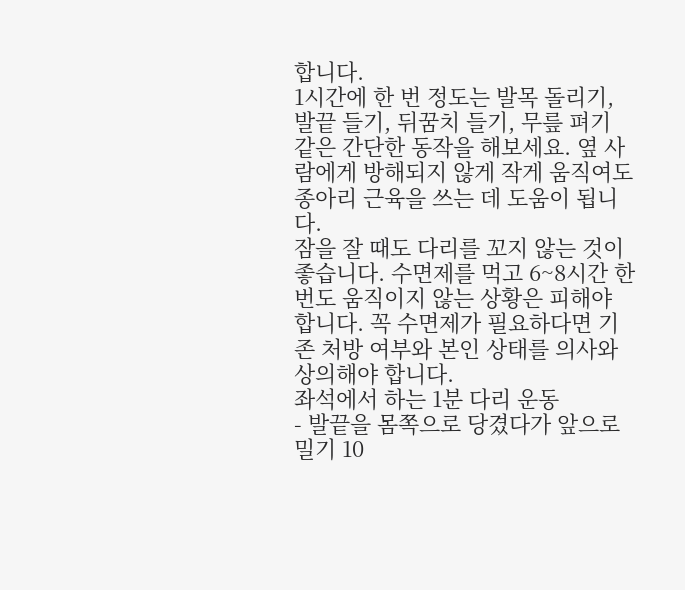합니다.
1시간에 한 번 정도는 발목 돌리기, 발끝 들기, 뒤꿈치 들기, 무릎 펴기 같은 간단한 동작을 해보세요. 옆 사람에게 방해되지 않게 작게 움직여도 종아리 근육을 쓰는 데 도움이 됩니다.
잠을 잘 때도 다리를 꼬지 않는 것이 좋습니다. 수면제를 먹고 6~8시간 한 번도 움직이지 않는 상황은 피해야 합니다. 꼭 수면제가 필요하다면 기존 처방 여부와 본인 상태를 의사와 상의해야 합니다.
좌석에서 하는 1분 다리 운동
- 발끝을 몸쪽으로 당겼다가 앞으로 밀기 10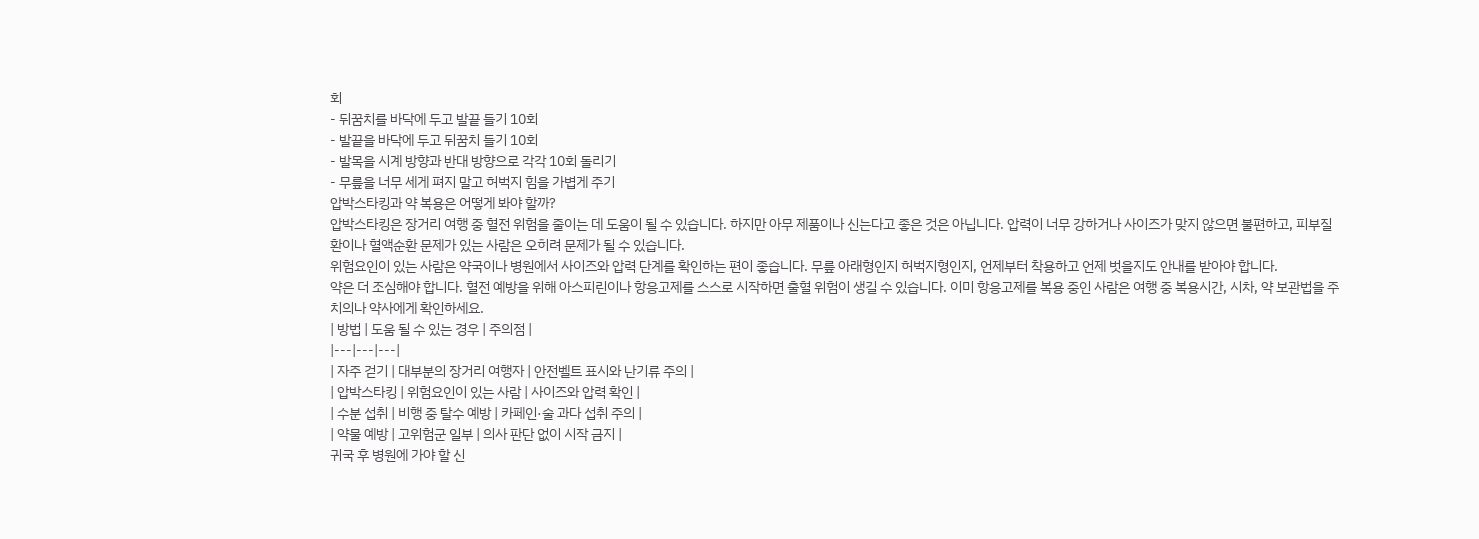회
- 뒤꿈치를 바닥에 두고 발끝 들기 10회
- 발끝을 바닥에 두고 뒤꿈치 들기 10회
- 발목을 시계 방향과 반대 방향으로 각각 10회 돌리기
- 무릎을 너무 세게 펴지 말고 허벅지 힘을 가볍게 주기
압박스타킹과 약 복용은 어떻게 봐야 할까?
압박스타킹은 장거리 여행 중 혈전 위험을 줄이는 데 도움이 될 수 있습니다. 하지만 아무 제품이나 신는다고 좋은 것은 아닙니다. 압력이 너무 강하거나 사이즈가 맞지 않으면 불편하고, 피부질환이나 혈액순환 문제가 있는 사람은 오히려 문제가 될 수 있습니다.
위험요인이 있는 사람은 약국이나 병원에서 사이즈와 압력 단계를 확인하는 편이 좋습니다. 무릎 아래형인지 허벅지형인지, 언제부터 착용하고 언제 벗을지도 안내를 받아야 합니다.
약은 더 조심해야 합니다. 혈전 예방을 위해 아스피린이나 항응고제를 스스로 시작하면 출혈 위험이 생길 수 있습니다. 이미 항응고제를 복용 중인 사람은 여행 중 복용시간, 시차, 약 보관법을 주치의나 약사에게 확인하세요.
| 방법 | 도움 될 수 있는 경우 | 주의점 |
|---|---|---|
| 자주 걷기 | 대부분의 장거리 여행자 | 안전벨트 표시와 난기류 주의 |
| 압박스타킹 | 위험요인이 있는 사람 | 사이즈와 압력 확인 |
| 수분 섭취 | 비행 중 탈수 예방 | 카페인·술 과다 섭취 주의 |
| 약물 예방 | 고위험군 일부 | 의사 판단 없이 시작 금지 |
귀국 후 병원에 가야 할 신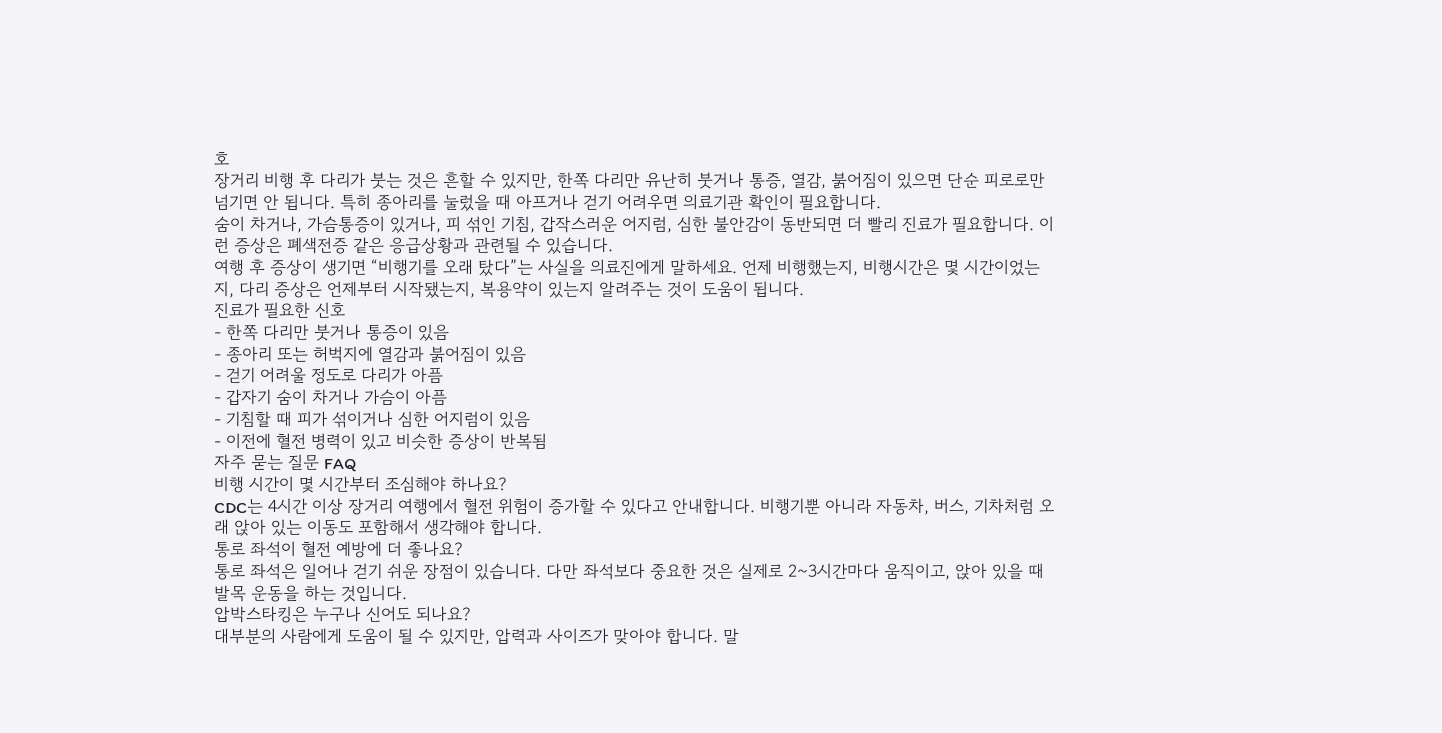호
장거리 비행 후 다리가 붓는 것은 흔할 수 있지만, 한쪽 다리만 유난히 붓거나 통증, 열감, 붉어짐이 있으면 단순 피로로만 넘기면 안 됩니다. 특히 종아리를 눌렀을 때 아프거나 걷기 어려우면 의료기관 확인이 필요합니다.
숨이 차거나, 가슴통증이 있거나, 피 섞인 기침, 갑작스러운 어지럼, 심한 불안감이 동반되면 더 빨리 진료가 필요합니다. 이런 증상은 폐색전증 같은 응급상황과 관련될 수 있습니다.
여행 후 증상이 생기면 “비행기를 오래 탔다”는 사실을 의료진에게 말하세요. 언제 비행했는지, 비행시간은 몇 시간이었는지, 다리 증상은 언제부터 시작됐는지, 복용약이 있는지 알려주는 것이 도움이 됩니다.
진료가 필요한 신호
- 한쪽 다리만 붓거나 통증이 있음
- 종아리 또는 허벅지에 열감과 붉어짐이 있음
- 걷기 어려울 정도로 다리가 아픔
- 갑자기 숨이 차거나 가슴이 아픔
- 기침할 때 피가 섞이거나 심한 어지럼이 있음
- 이전에 혈전 병력이 있고 비슷한 증상이 반복됨
자주 묻는 질문 FAQ
비행 시간이 몇 시간부터 조심해야 하나요?
CDC는 4시간 이상 장거리 여행에서 혈전 위험이 증가할 수 있다고 안내합니다. 비행기뿐 아니라 자동차, 버스, 기차처럼 오래 앉아 있는 이동도 포함해서 생각해야 합니다.
통로 좌석이 혈전 예방에 더 좋나요?
통로 좌석은 일어나 걷기 쉬운 장점이 있습니다. 다만 좌석보다 중요한 것은 실제로 2~3시간마다 움직이고, 앉아 있을 때 발목 운동을 하는 것입니다.
압박스타킹은 누구나 신어도 되나요?
대부분의 사람에게 도움이 될 수 있지만, 압력과 사이즈가 맞아야 합니다. 말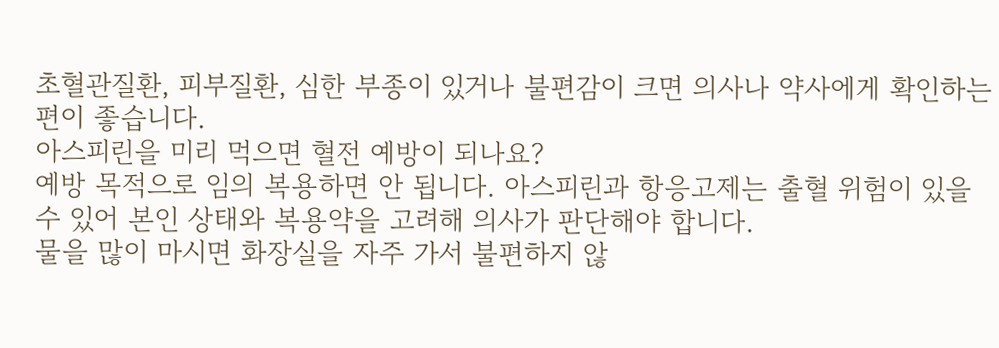초혈관질환, 피부질환, 심한 부종이 있거나 불편감이 크면 의사나 약사에게 확인하는 편이 좋습니다.
아스피린을 미리 먹으면 혈전 예방이 되나요?
예방 목적으로 임의 복용하면 안 됩니다. 아스피린과 항응고제는 출혈 위험이 있을 수 있어 본인 상태와 복용약을 고려해 의사가 판단해야 합니다.
물을 많이 마시면 화장실을 자주 가서 불편하지 않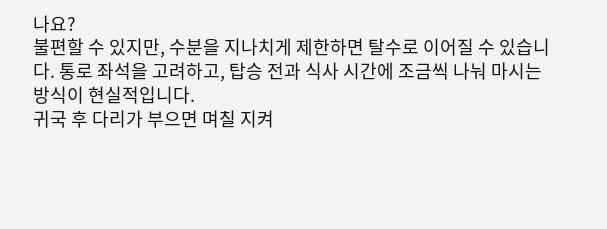나요?
불편할 수 있지만, 수분을 지나치게 제한하면 탈수로 이어질 수 있습니다. 통로 좌석을 고려하고, 탑승 전과 식사 시간에 조금씩 나눠 마시는 방식이 현실적입니다.
귀국 후 다리가 부으면 며칠 지켜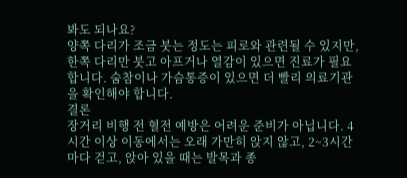봐도 되나요?
양쪽 다리가 조금 붓는 정도는 피로와 관련될 수 있지만, 한쪽 다리만 붓고 아프거나 열감이 있으면 진료가 필요합니다. 숨참이나 가슴통증이 있으면 더 빨리 의료기관을 확인해야 합니다.
결론
장거리 비행 전 혈전 예방은 어려운 준비가 아닙니다. 4시간 이상 이동에서는 오래 가만히 앉지 않고, 2~3시간마다 걷고, 앉아 있을 때는 발목과 종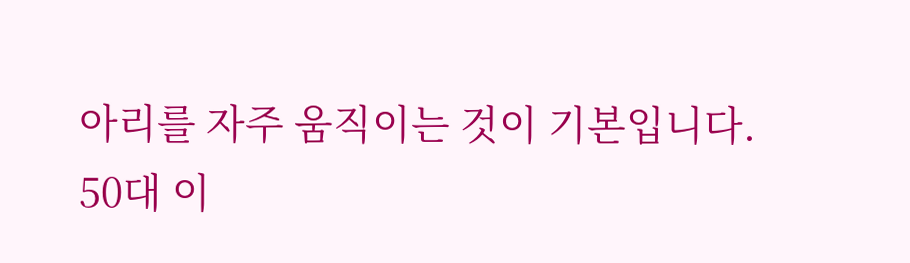아리를 자주 움직이는 것이 기본입니다.
50대 이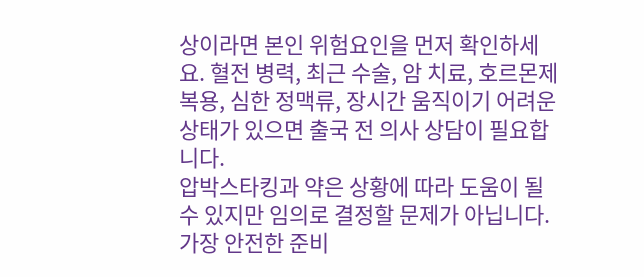상이라면 본인 위험요인을 먼저 확인하세요. 혈전 병력, 최근 수술, 암 치료, 호르몬제 복용, 심한 정맥류, 장시간 움직이기 어려운 상태가 있으면 출국 전 의사 상담이 필요합니다.
압박스타킹과 약은 상황에 따라 도움이 될 수 있지만 임의로 결정할 문제가 아닙니다. 가장 안전한 준비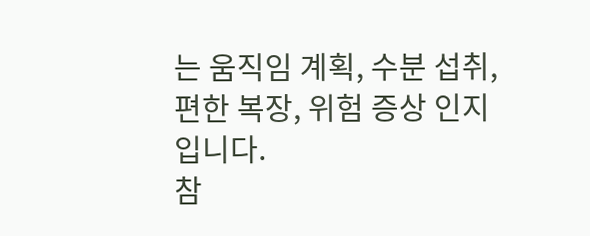는 움직임 계획, 수분 섭취, 편한 복장, 위험 증상 인지입니다.
참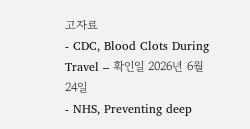고자료
- CDC, Blood Clots During Travel – 확인일 2026년 6월 24일
- NHS, Preventing deep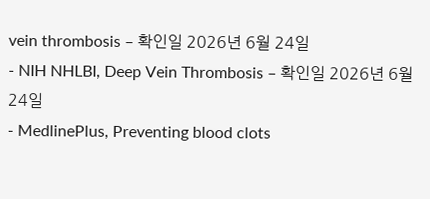vein thrombosis – 확인일 2026년 6월 24일
- NIH NHLBI, Deep Vein Thrombosis – 확인일 2026년 6월 24일
- MedlinePlus, Preventing blood clots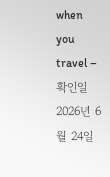when you travel – 확인일 2026년 6월 24일